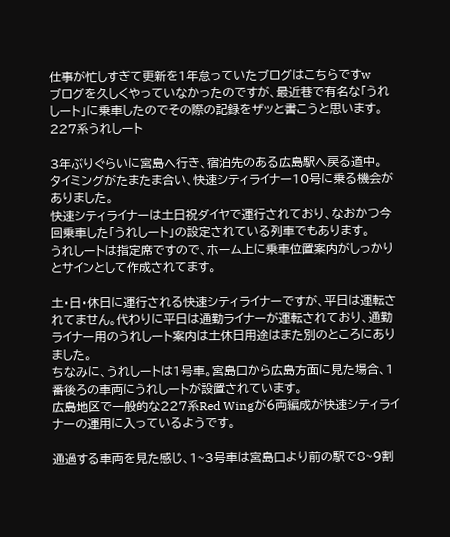仕事が忙しすぎて更新を1年怠っていたブログはこちらですw
ブログを久しくやっていなかったのですが、最近巷で有名な「うれしート」に乗車したのでその際の記録をザッと書こうと思います。
227系うれしート

3年ぶりぐらいに宮島へ行き、宿泊先のある広島駅へ戻る道中。
タイミングがたまたま合い、快速シティライナー10号に乗る機会がありました。
快速シティライナーは土日祝ダイヤで運行されており、なおかつ今回乗車した「うれしート」の設定されている列車でもあります。
うれしートは指定席ですので、ホーム上に乗車位置案内がしっかりとサインとして作成されてます。

土・日・休日に運行される快速シティライナーですが、平日は運転されてません。代わりに平日は通勤ライナーが運転されており、通勤ライナー用のうれしート案内は土休日用途はまた別のところにありました。
ちなみに、うれしートは1号車。宮島口から広島方面に見た場合、1番後ろの車両にうれしートが設置されています。
広島地区で一般的な227系Red Wingが6両編成が快速シティライナーの運用に入っているようです。

通過する車両を見た感じ、1~3号車は宮島口より前の駅で8~9割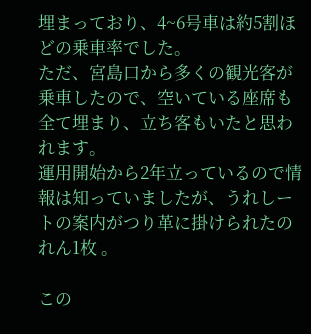埋まっており、4~6号車は約5割ほどの乗車率でした。
ただ、宮島口から多くの観光客が乗車したので、空いている座席も全て埋まり、立ち客もいたと思われます。
運用開始から2年立っているので情報は知っていましたが、うれしートの案内がつり革に掛けられたのれん1枚 。

この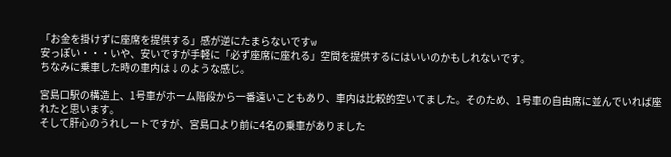「お金を掛けずに座席を提供する」感が逆にたまらないですw
安っぽい・・・いや、安いですが手軽に「必ず座席に座れる」空間を提供するにはいいのかもしれないです。
ちなみに乗車した時の車内は↓のような感じ。

宮島口駅の構造上、1号車がホーム階段から一番遠いこともあり、車内は比較的空いてました。そのため、1号車の自由席に並んでいれば座れたと思います。
そして肝心のうれしートですが、宮島口より前に4名の乗車がありました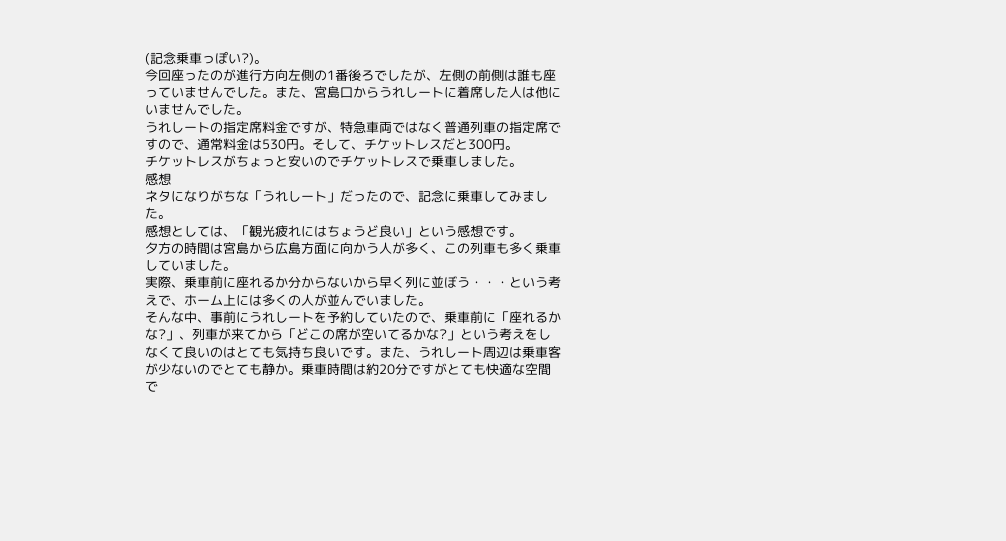(記念乗車っぽい?)。
今回座ったのが進行方向左側の1番後ろでしたが、左側の前側は誰も座っていませんでした。また、宮島口からうれしートに着席した人は他にいませんでした。
うれしートの指定席料金ですが、特急車両ではなく普通列車の指定席ですので、通常料金は530円。そして、チケットレスだと300円。
チケットレスがちょっと安いのでチケットレスで乗車しました。
感想
ネタになりがちな「うれしート」だったので、記念に乗車してみました。
感想としては、「観光疲れにはちょうど良い」という感想です。
夕方の時間は宮島から広島方面に向かう人が多く、この列車も多く乗車していました。
実際、乗車前に座れるか分からないから早く列に並ぼう・・・という考えで、ホーム上には多くの人が並んでいました。
そんな中、事前にうれしートを予約していたので、乗車前に「座れるかな?」、列車が来てから「どこの席が空いてるかな?」という考えをしなくて良いのはとても気持ち良いです。また、うれしート周辺は乗車客が少ないのでとても静か。乗車時間は約20分ですがとても快適な空間で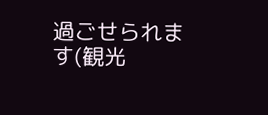過ごせられます(観光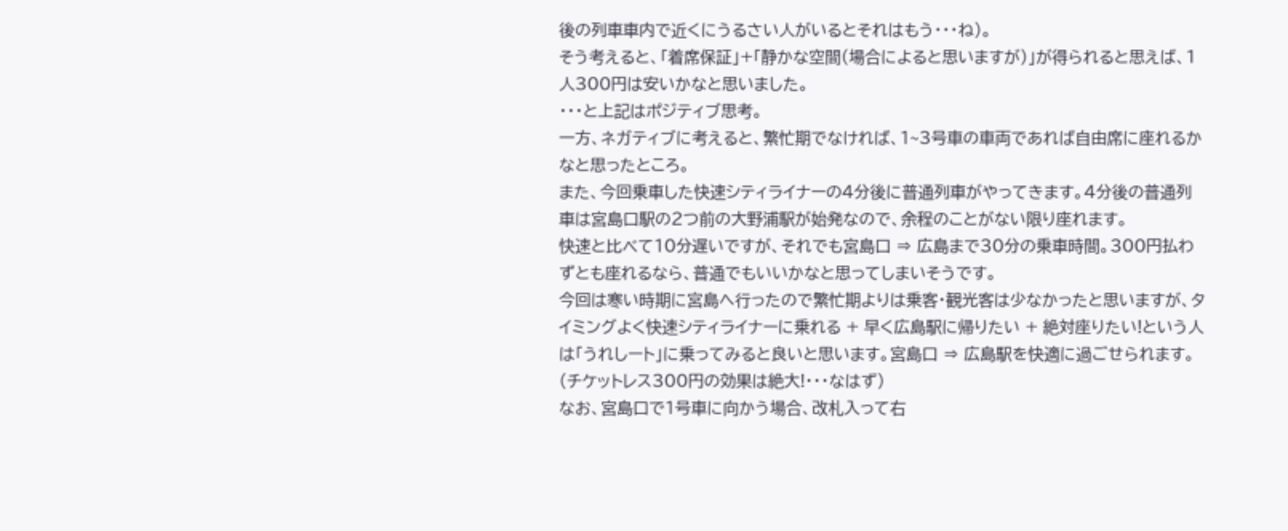後の列車車内で近くにうるさい人がいるとそれはもう・・・ね)。
そう考えると、「着席保証」+「静かな空間(場合によると思いますが)」が得られると思えば、1人300円は安いかなと思いました。
・・・と上記はポジティブ思考。
一方、ネガティブに考えると、繁忙期でなければ、1~3号車の車両であれば自由席に座れるかなと思ったところ。
また、今回乗車した快速シティライナーの4分後に普通列車がやってきます。4分後の普通列車は宮島口駅の2つ前の大野浦駅が始発なので、余程のことがない限り座れます。
快速と比べて10分遅いですが、それでも宮島口 ⇒ 広島まで30分の乗車時間。300円払わずとも座れるなら、普通でもいいかなと思ってしまいそうです。
今回は寒い時期に宮島へ行ったので繁忙期よりは乗客・観光客は少なかったと思いますが、タイミングよく快速シティライナーに乗れる + 早く広島駅に帰りたい + 絶対座りたい!という人は「うれしート」に乗ってみると良いと思います。宮島口 ⇒ 広島駅を快適に過ごせられます。
(チケットレス300円の効果は絶大!・・・なはず)
なお、宮島口で1号車に向かう場合、改札入って右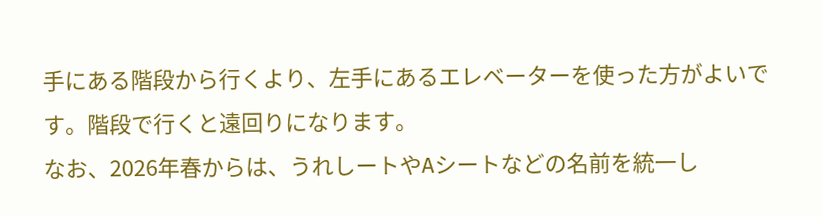手にある階段から行くより、左手にあるエレベーターを使った方がよいです。階段で行くと遠回りになります。
なお、2026年春からは、うれしートやAシートなどの名前を統一し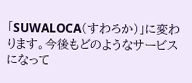「SUWALOCA(すわろか)」に変わります。今後もどのようなサービスになって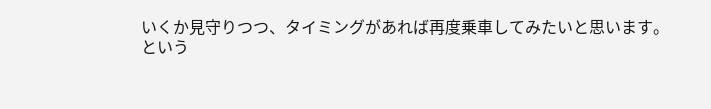いくか見守りつつ、タイミングがあれば再度乗車してみたいと思います。
という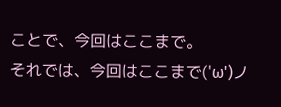ことで、今回はここまで。
それでは、今回はここまで('ω')ノ